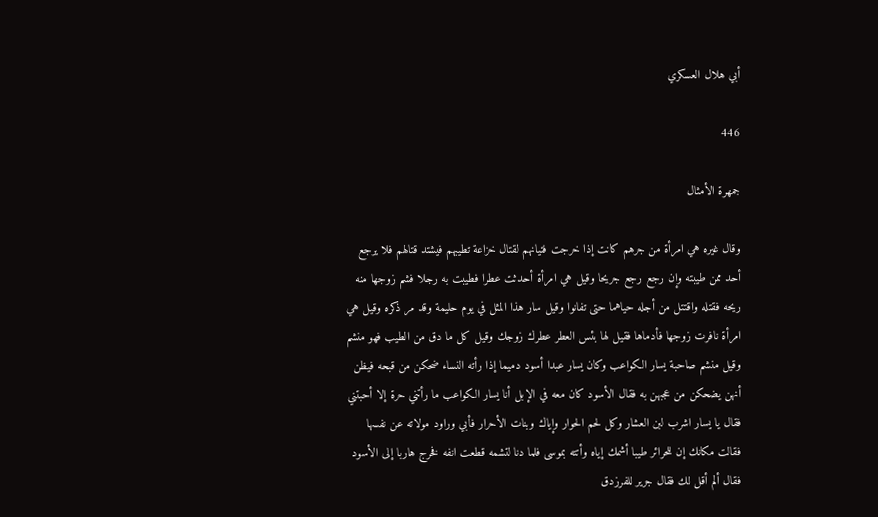أبي هلال العسكري

446

جمهرة الأمثال

وقال غيره هي امرأة من جرهم كانت إذا خرجت فتيانهم لقتال خزاعة تطيبهم فيشتد قتالهم فلا يرجع أحد ممن طيبته وإن رجع رجع جريحا وقيل هي امرأة أحدثت عطرا فطيبت به رجلا فشم زوجها منه ريحه فقتله واقتتل من أجله حياهما حتى تفانوا وقيل سار هذا المثل في يوم حليمة وقد مر ذكره وقيل هي امرأة نافرت زوجها فأدماها فقيل لها بئس العطر عطرك زوجك وقيل كل ما دق من الطيب فهو منشم وقيل منشم صاحبة يسار الكواعب وكان يسار عبدا أسود دميما إذا رأته النساء ضحكن من قبحه فيظن أنهن يضحكن من عجبهن به فقال الأسود كان معه في الإبل أنا يسار الكواعب ما رأتني حرة إلا أحبتني فقال يا يسار اشرب لبن العشار وكل لحم الحوار وإياك وبنات الأحرار فأبي وراود مولاته عن نفسها فقالت مكانك إن للحرائر طيبا أشمك إياه وأتته بموسى فلما دنا لتشمه قطعت انفه فخرج هاربا إلى الأسود فقال ألم أقل لك فقال جرير للفرزدق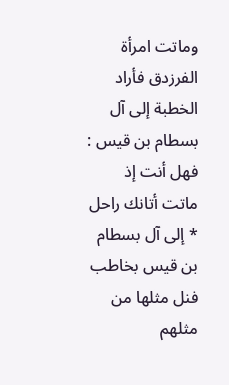وماتت امرأة الفرزدق فأراد الخطبة إلى آل بسطام بن قيس : فهل أنت إذ ماتت أتانك راحل * إلى آل بسطام بن قيس بخاطب فنل مثلها من مثلهم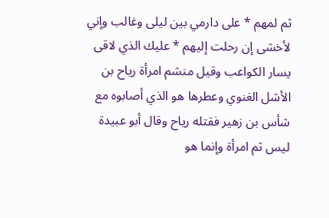ثم لمهم * على دارمي بين ليلى وغالب وإني لأخشى إن رحلت إليهم * عليك الذي لاقى يسار الكواعب وقيل منشم امرأة رياح بن الأشل الغنوي وعطرها هو الذي أصابوه مع شأس بن زهير فقتله رياح وقال أبو عبيدة ليس ثم امرأة وإنما هو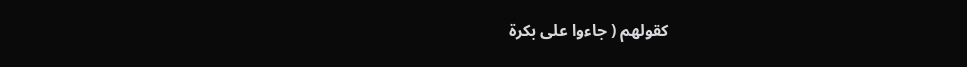كقولهم ( جاءوا على بكرة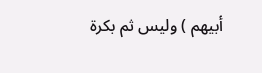أبيهم ) وليس ثم بكرة